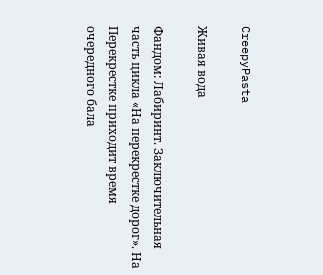CreepyPasta

Живая вода

Фандом: Лабиринт. Заключительная часть цикла «На перекрестке дорог». На Перекрестке приходит время очередного бала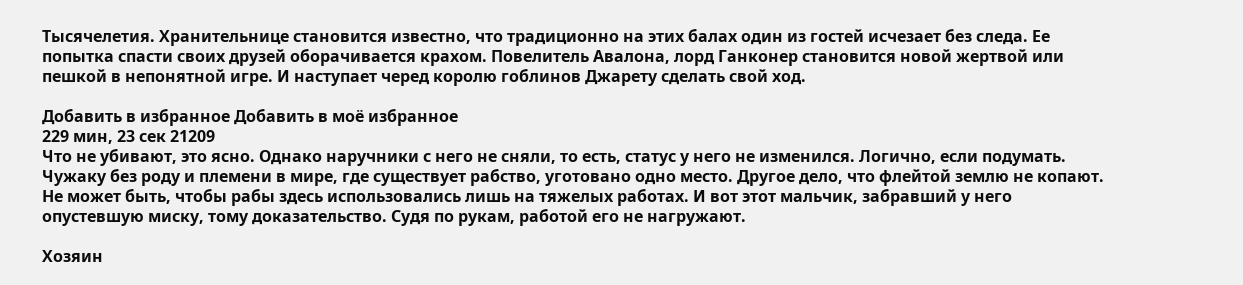Тысячелетия. Хранительнице становится известно, что традиционно на этих балах один из гостей исчезает без следа. Ее попытка спасти своих друзей оборачивается крахом. Повелитель Авалона, лорд Ганконер становится новой жертвой или пешкой в непонятной игре. И наступает черед королю гоблинов Джарету сделать свой ход.

Добавить в избранное Добавить в моё избранное
229 мин, 23 сек 21209
Что не убивают, это ясно. Однако наручники с него не сняли, то есть, статус у него не изменился. Логично, если подумать. Чужаку без роду и племени в мире, где существует рабство, уготовано одно место. Другое дело, что флейтой землю не копают. Не может быть, чтобы рабы здесь использовались лишь на тяжелых работах. И вот этот мальчик, забравший у него опустевшую миску, тому доказательство. Судя по рукам, работой его не нагружают.

Хозяин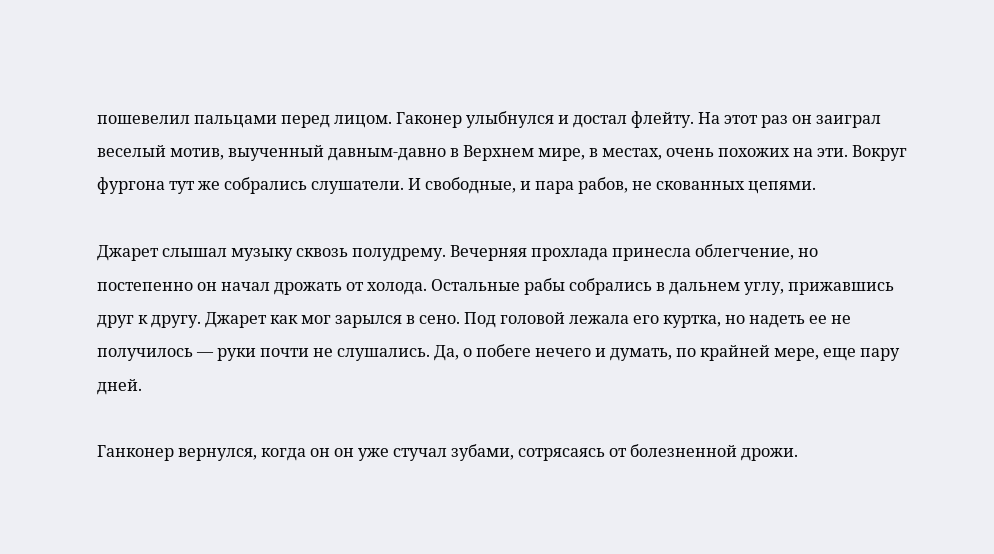пошевелил пальцами перед лицом. Гаконер улыбнулся и достал флейту. На этот раз он заиграл веселый мотив, выученный давным-давно в Верхнем мире, в местах, очень похожих на эти. Вокруг фургона тут же собрались слушатели. И свободные, и пара рабов, не скованных цепями.

Джарет слышал музыку сквозь полудрему. Вечерняя прохлада принесла облегчение, но постепенно он начал дрожать от холода. Остальные рабы собрались в дальнем углу, прижавшись друг к другу. Джарет как мог зарылся в сено. Под головой лежала его куртка, но надеть ее не получилось — руки почти не слушались. Да, о побеге нечего и думать, по крайней мере, еще пару дней.

Ганконер вернулся, когда он он уже стучал зубами, сотрясаясь от болезненной дрожи.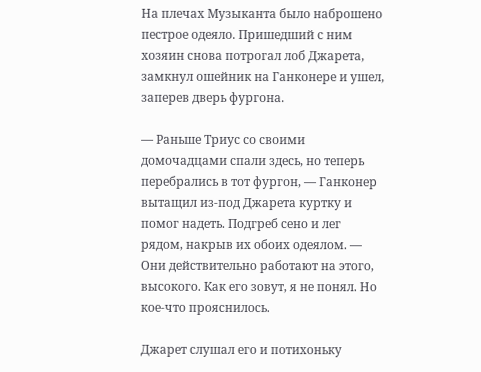На плечах Музыканта было наброшено пестрое одеяло. Пришедший с ним хозяин снова потрогал лоб Джарета, замкнул ошейник на Ганконере и ушел, заперев дверь фургона.

— Раньше Триус со своими домочадцами спали здесь, но теперь перебрались в тот фургон, — Ганконер вытащил из-под Джарета куртку и помог надеть. Подгреб сено и лег рядом, накрыв их обоих одеялом. — Они действительно работают на этого, высокого. Как его зовут, я не понял. Но кое-что прояснилось.

Джарет слушал его и потихоньку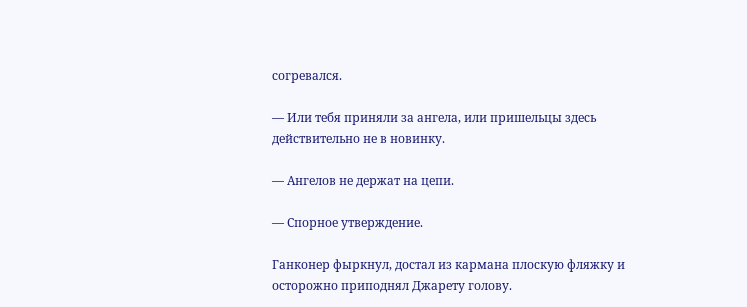согревался.

— Или тебя приняли за ангела, или пришельцы здесь действительно не в новинку.

— Ангелов не держат на цепи.

— Спорное утверждение.

Ганконер фыркнул, достал из кармана плоскую фляжку и осторожно приподнял Джарету голову.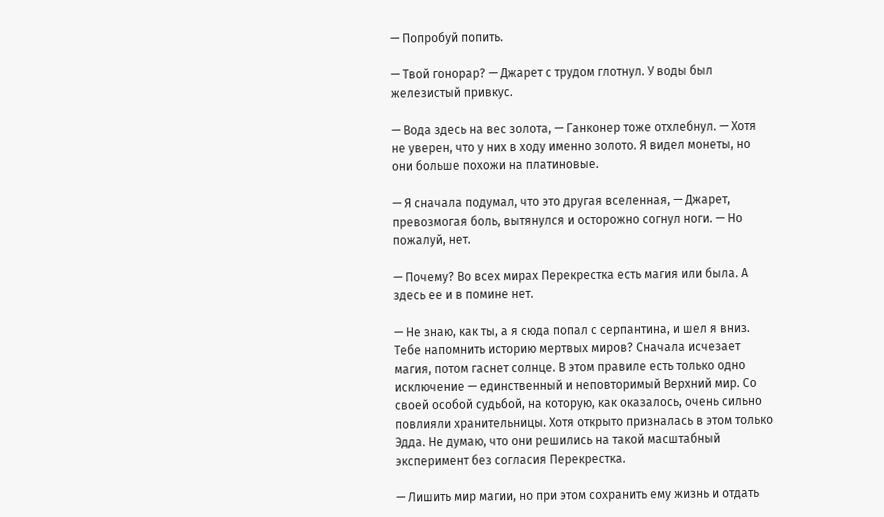— Попробуй попить.

— Твой гонорар? — Джарет с трудом глотнул. У воды был железистый привкус.

— Вода здесь на вес золота, — Ганконер тоже отхлебнул. — Хотя не уверен, что у них в ходу именно золото. Я видел монеты, но они больше похожи на платиновые.

— Я сначала подумал, что это другая вселенная, — Джарет, превозмогая боль, вытянулся и осторожно согнул ноги. — Но пожалуй, нет.

— Почему? Во всех мирах Перекрестка есть магия или была. А здесь ее и в помине нет.

— Не знаю, как ты, а я сюда попал с серпантина, и шел я вниз. Тебе напомнить историю мертвых миров? Сначала исчезает магия, потом гаснет солнце. В этом правиле есть только одно исключение — единственный и неповторимый Верхний мир. Со своей особой судьбой, на которую, как оказалось, очень сильно повлияли хранительницы. Хотя открыто призналась в этом только Эдда. Не думаю, что они решились на такой масштабный эксперимент без согласия Перекрестка.

— Лишить мир магии, но при этом сохранить ему жизнь и отдать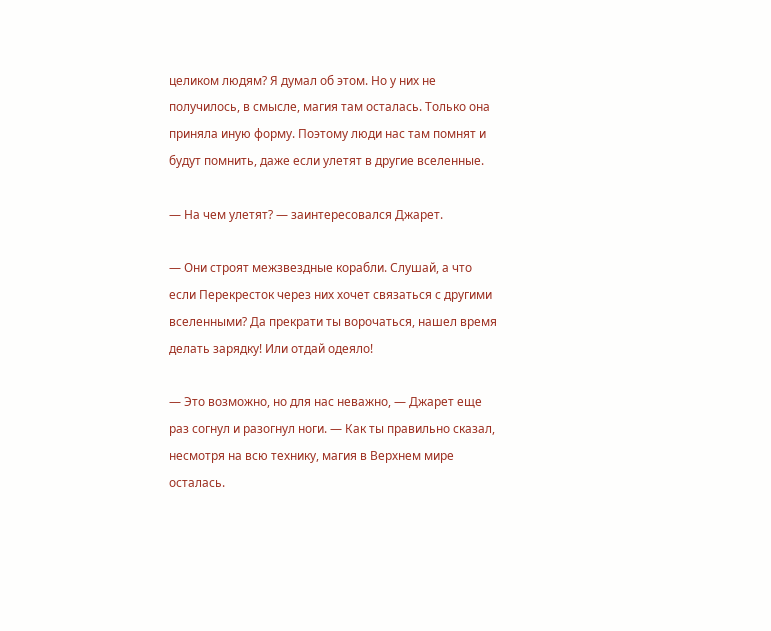целиком людям? Я думал об этом. Но у них не получилось, в смысле, магия там осталась. Только она приняла иную форму. Поэтому люди нас там помнят и будут помнить, даже если улетят в другие вселенные.

— На чем улетят? — заинтересовался Джарет.

— Они строят межзвездные корабли. Слушай, а что если Перекресток через них хочет связаться с другими вселенными? Да прекрати ты ворочаться, нашел время делать зарядку! Или отдай одеяло!

— Это возможно, но для нас неважно, — Джарет еще раз согнул и разогнул ноги. — Как ты правильно сказал, несмотря на всю технику, магия в Верхнем мире осталась.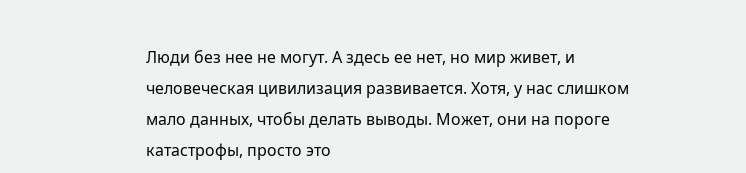Люди без нее не могут. А здесь ее нет, но мир живет, и человеческая цивилизация развивается. Хотя, у нас слишком мало данных, чтобы делать выводы. Может, они на пороге катастрофы, просто это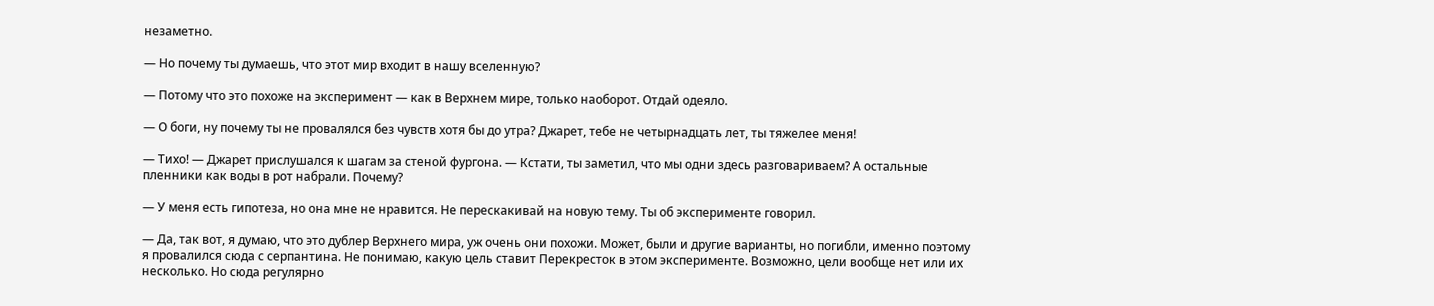незаметно.

— Но почему ты думаешь, что этот мир входит в нашу вселенную?

— Потому что это похоже на эксперимент — как в Верхнем мире, только наоборот. Отдай одеяло.

— О боги, ну почему ты не провалялся без чувств хотя бы до утра? Джарет, тебе не четырнадцать лет, ты тяжелее меня!

— Тихо! — Джарет прислушался к шагам за стеной фургона. — Кстати, ты заметил, что мы одни здесь разговариваем? А остальные пленники как воды в рот набрали. Почему?

— У меня есть гипотеза, но она мне не нравится. Не перескакивай на новую тему. Ты об эксперименте говорил.

— Да, так вот, я думаю, что это дублер Верхнего мира, уж очень они похожи. Может, были и другие варианты, но погибли, именно поэтому я провалился сюда с серпантина. Не понимаю, какую цель ставит Перекресток в этом эксперименте. Возможно, цели вообще нет или их несколько. Но сюда регулярно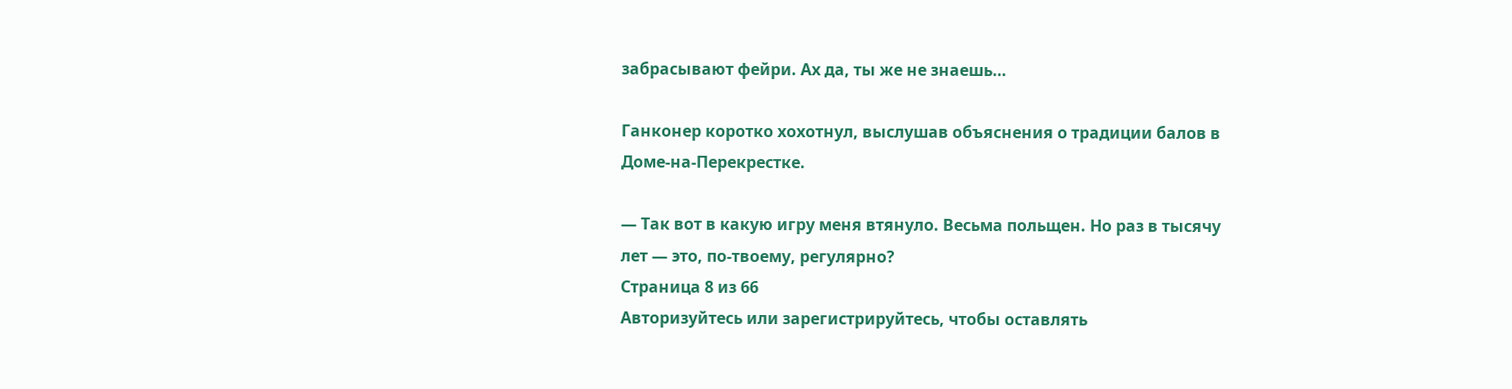забрасывают фейри. Ах да, ты же не знаешь…

Ганконер коротко хохотнул, выслушав объяснения о традиции балов в Доме-на-Перекрестке.

— Так вот в какую игру меня втянуло. Весьма польщен. Но раз в тысячу лет — это, по-твоему, регулярно?
Страница 8 из 66
Авторизуйтесь или зарегистрируйтесь, чтобы оставлять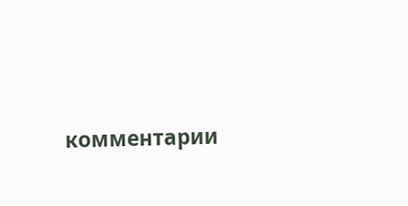комментарии